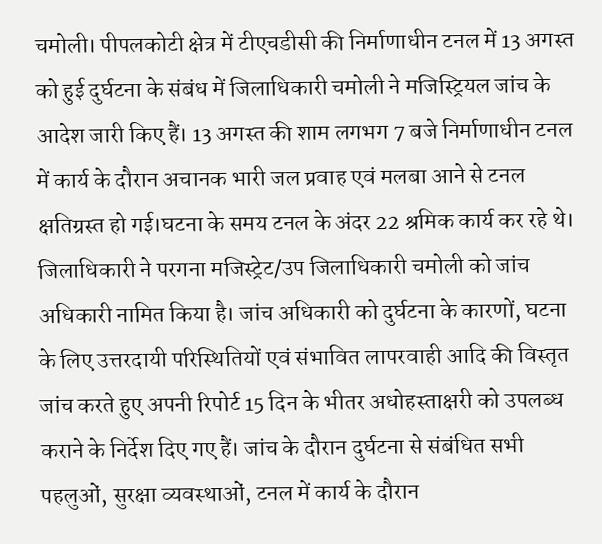चमोली। पीपलकोटी क्षेत्र में टीएचडीसी की निर्माणाधीन टनल में 13 अगस्त को हुई दुर्घटना के संबंध में जिलाधिकारी चमोली ने मजिस्ट्रियल जांच के आदेश जारी किए हैं। 13 अगस्त की शाम लगभग 7 बजे निर्माणाधीन टनल में कार्य के दौरान अचानक भारी जल प्रवाह एवं मलबा आने से टनल क्षतिग्रस्त हो गई।घटना के समय टनल के अंदर 22 श्रमिक कार्य कर रहे थे।
जिलाधिकारी ने परगना मजिस्ट्रेट/उप जिलाधिकारी चमोली को जांच अधिकारी नामित किया है। जांच अधिकारी को दुर्घटना के कारणों, घटना के लिए उत्तरदायी परिस्थितियों एवं संभावित लापरवाही आदि की विस्तृत जांच करते हुए अपनी रिपोर्ट 15 दिन के भीतर अधोहस्ताक्षरी को उपलब्ध कराने के निर्देश दिए गए हैं। जांच के दौरान दुर्घटना से संबंधित सभी पहलुओं, सुरक्षा व्यवस्थाओं, टनल में कार्य के दौरान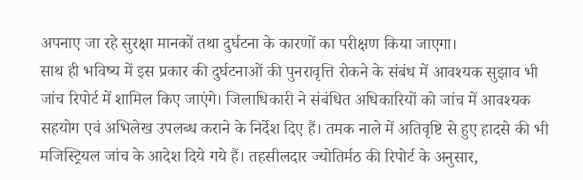अपनाए जा रहे सुरक्षा मानकों तथा दुर्घटना के कारणों का परीक्षण किया जाएगा।
साथ ही भविष्य में इस प्रकार की दुर्घटनाओं की पुनरावृत्ति रोकने के संबंध में आवश्यक सुझाव भी जांच रिपोर्ट में शामिल किए जाएंगे। जिलाधिकारी ने संबंधित अधिकारियों को जांच में आवश्यक सहयोग एवं अभिलेख उपलब्ध कराने के निर्देश दिए हैं। तमक नाले में अतिवृष्टि से हुए हादसे की भी मजिस्ट्रियल जांच के आदेश दिये गये हैं। तहसीलदार ज्योतिर्मठ की रिपोर्ट के अनुसार,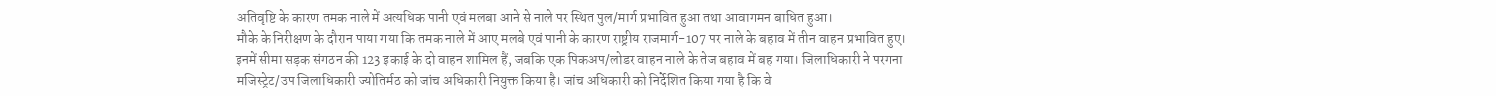अतिवृष्टि के कारण तमक नाले में अत्यधिक पानी एवं मलबा आने से नाले पर स्थित पुल/मार्ग प्रभावित हुआ तथा आवागमन बाधित हुआ।
मौके के निरीक्षण के दौरान पाया गया कि तमक नाले में आए मलबे एवं पानी के कारण राष्ट्रीय राजमार्ग-107 पर नाले के बहाव में तीन वाहन प्रभावित हुए। इनमें सीमा सड़क संगठन की 123 इकाई के दो वाहन शामिल हैं, जबकि एक पिकअप/लोडर वाहन नाले के तेज बहाव में बह गया। जिलाधिकारी ने परगना मजिस्ट्रेट/उप जिलाधिकारी ज्योतिर्मठ को जांच अधिकारी नियुक्त किया है। जांच अधिकारी को निर्देशित किया गया है कि वे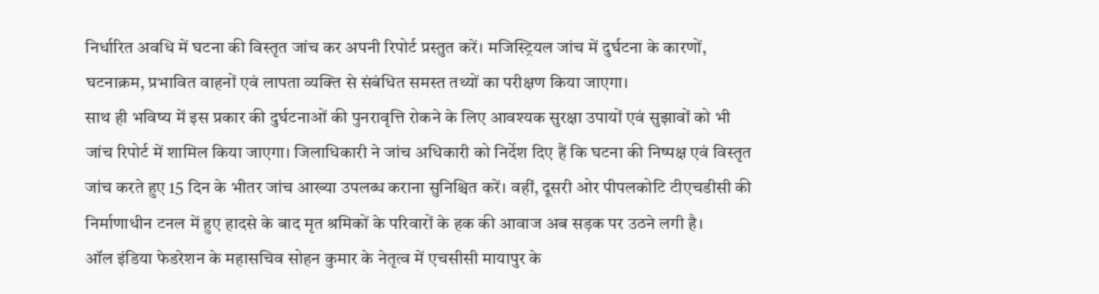निर्धारित अवधि में घटना की विस्तृत जांच कर अपनी रिपोर्ट प्रस्तुत करें। मजिस्ट्रियल जांच में दुर्घटना के कारणों, घटनाक्रम, प्रभावित वाहनों एवं लापता व्यक्ति से संबंधित समस्त तथ्यों का परीक्षण किया जाएगा।
साथ ही भविष्य में इस प्रकार की दुर्घटनाओं की पुनरावृत्ति रोकने के लिए आवश्यक सुरक्षा उपायों एवं सुझावों को भी जांच रिपोर्ट में शामिल किया जाएगा। जिलाधिकारी ने जांच अधिकारी को निर्देश दिए हैं कि घटना की निष्पक्ष एवं विस्तृत जांच करते हुए 15 दिन के भीतर जांच आख्या उपलब्ध कराना सुनिश्चित करें। वहीं, दूसरी ओर पीपलकोटि टीएचडीसी की निर्माणाधीन टनल में हुए हादसे के बाद मृत श्रमिकों के परिवारों के हक की आवाज अब सड़क पर उठने लगी है।
ऑल इंडिया फेडरेशन के महासचिव सोहन कुमार के नेतृत्व में एचसीसी मायापुर के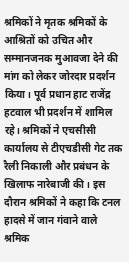श्रमिकों ने मृतक श्रमिकों के आश्रितों को उचित और सम्मानजनक मुआवजा देने की मांग को लेकर जोरदार प्रदर्शन किया। पूर्व प्रधान हाट राजेंद्र हटवाल भी प्रदर्शन में शामिल रहे। श्रमिकों ने एचसीसी कार्यालय से टीएचडीसी गेट तक रैली निकाली और प्रबंधन के खिलाफ नारेबाजी की। इस दौरान श्रमिकों ने कहा कि टनल हादसे में जान गंवाने वाले श्रमिक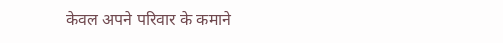केवल अपने परिवार के कमाने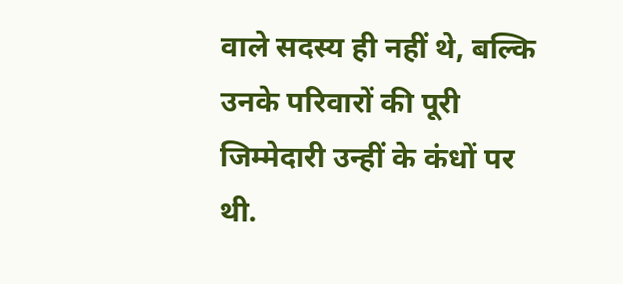वाले सदस्य ही नहीं थे, बल्कि उनके परिवारों की पूरी जिम्मेदारी उन्हीं के कंधों पर थी.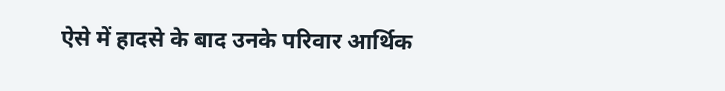ऐसे में हादसे के बाद उनके परिवार आर्थिक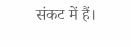संकट में हैं।